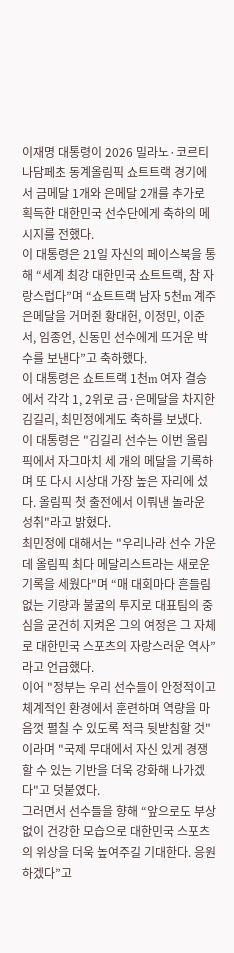이재명 대통령이 2026 밀라노·코르티나담페초 동계올림픽 쇼트트랙 경기에서 금메달 1개와 은메달 2개를 추가로 획득한 대한민국 선수단에게 축하의 메시지를 전했다.
이 대통령은 21일 자신의 페이스북을 통해 “세계 최강 대한민국 쇼트트랙, 참 자랑스럽다”며 “쇼트트랙 남자 5천m 계주 은메달을 거머쥔 황대헌, 이정민, 이준서, 임종언, 신동민 선수에게 뜨거운 박수를 보낸다”고 축하했다.
이 대통령은 쇼트트랙 1천m 여자 결승에서 각각 1, 2위로 금·은메달을 차지한 김길리, 최민정에게도 축하를 보냈다.
이 대통령은 "김길리 선수는 이번 올림픽에서 자그마치 세 개의 메달을 기록하며 또 다시 시상대 가장 높은 자리에 섰다. 올림픽 첫 출전에서 이뤄낸 놀라운 성취"라고 밝혔다.
최민정에 대해서는 "우리나라 선수 가운데 올림픽 최다 메달리스트라는 새로운 기록을 세웠다"며 “매 대회마다 흔들림 없는 기량과 불굴의 투지로 대표팀의 중심을 굳건히 지켜온 그의 여정은 그 자체로 대한민국 스포츠의 자랑스러운 역사”라고 언급했다.
이어 "정부는 우리 선수들이 안정적이고 체계적인 환경에서 훈련하며 역량을 마음껏 펼칠 수 있도록 적극 뒷받침할 것"이라며 "국제 무대에서 자신 있게 경쟁할 수 있는 기반을 더욱 강화해 나가겠다"고 덧붙였다.
그러면서 선수들을 향해 “앞으로도 부상 없이 건강한 모습으로 대한민국 스포츠의 위상을 더욱 높여주길 기대한다. 응원하겠다”고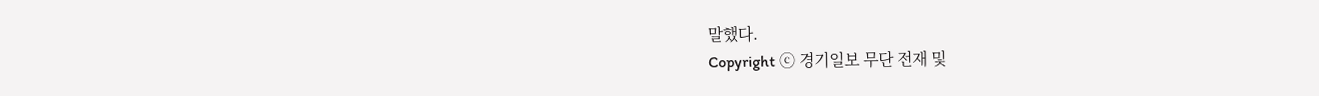말했다.
Copyright ⓒ 경기일보 무단 전재 및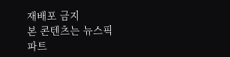재배포 금지
본 콘텐츠는 뉴스픽 파트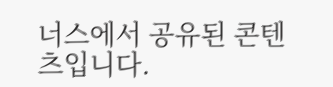너스에서 공유된 콘텐츠입니다.